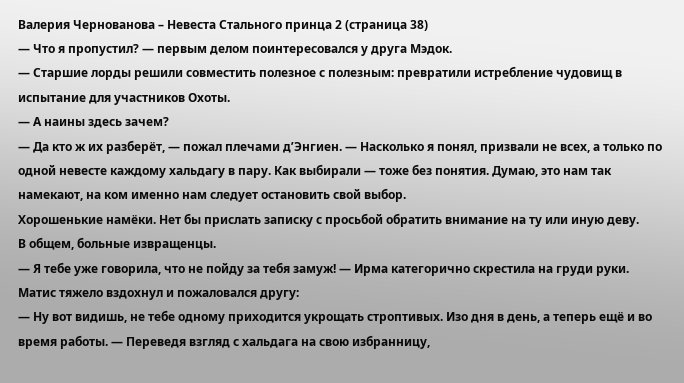Валерия Чернованова – Невеста Стального принца 2 (страница 38)
— Что я пропустил? — первым делом поинтересовался у друга Мэдок.
— Старшие лорды решили совместить полезное с полезным: превратили истребление чудовищ в испытание для участников Охоты.
— А наины здесь зачем?
— Да кто ж их разберёт, — пожал плечами д’Энгиен. — Насколько я понял, призвали не всех, а только по одной невесте каждому хальдагу в пару. Как выбирали — тоже без понятия. Думаю, это нам так намекают, на ком именно нам следует остановить свой выбор.
Хорошенькие намёки. Нет бы прислать записку с просьбой обратить внимание на ту или иную деву.
В общем, больные извращенцы.
— Я тебе уже говорила, что не пойду за тебя замуж! — Ирма категорично скрестила на груди руки.
Матис тяжело вздохнул и пожаловался другу:
— Ну вот видишь, не тебе одному приходится укрощать строптивых. Изо дня в день, а теперь ещё и во время работы. — Переведя взгляд с хальдага на свою избранницу,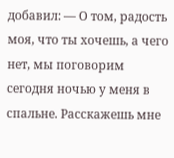добавил: — О том, радость моя, что ты хочешь, а чего нет, мы поговорим сегодня ночью у меня в спальне. Расскажешь мне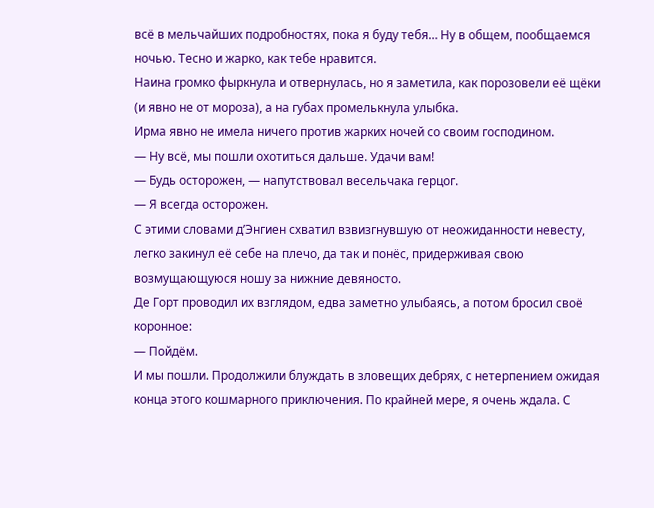всё в мельчайших подробностях, пока я буду тебя… Ну в общем, пообщаемся ночью. Тесно и жарко, как тебе нравится.
Наина громко фыркнула и отвернулась, но я заметила, как порозовели её щёки (и явно не от мороза), а на губах промелькнула улыбка.
Ирма явно не имела ничего против жарких ночей со своим господином.
— Ну всё, мы пошли охотиться дальше. Удачи вам!
— Будь осторожен, — напутствовал весельчака герцог.
— Я всегда осторожен.
С этими словами д’Энгиен схватил взвизгнувшую от неожиданности невесту, легко закинул её себе на плечо, да так и понёс, придерживая свою возмущающуюся ношу за нижние девяносто.
Де Горт проводил их взглядом, едва заметно улыбаясь, а потом бросил своё коронное:
— Пойдём.
И мы пошли. Продолжили блуждать в зловещих дебрях, с нетерпением ожидая конца этого кошмарного приключения. По крайней мере, я очень ждала. С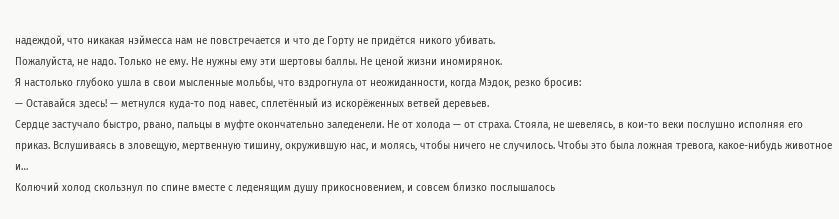надеждой, что никакая нэймесса нам не повстречается и что де Горту не придётся никого убивать.
Пожалуйста, не надо. Только не ему. Не нужны ему эти шертовы баллы. Не ценой жизни иномирянок.
Я настолько глубоко ушла в свои мысленные мольбы, что вздрогнула от неожиданности, когда Мэдок, резко бросив:
— Оставайся здесь! — метнулся куда-то под навес, сплетённый из искорёженных ветвей деревьев.
Сердце застучало быстро, рвано, пальцы в муфте окончательно заледенели. Не от холода — от страха. Стояла, не шевелясь, в кои-то веки послушно исполняя его приказ. Вслушиваясь в зловещую, мертвенную тишину, окружившую нас, и молясь, чтобы ничего не случилось. Чтобы это была ложная тревога, какое-нибудь животное и…
Колючий холод скользнул по спине вместе с леденящим душу прикосновением, и совсем близко послышалось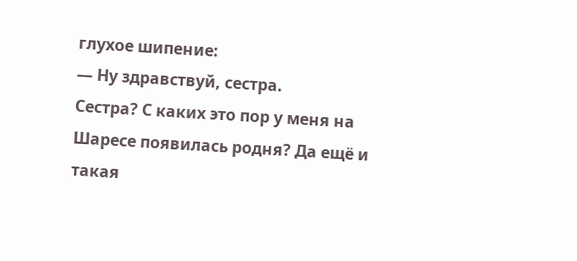глухое шипение:
— Ну здравствуй, сестра.
Сестра? С каких это пор у меня на Шаресе появилась родня? Да ещё и такая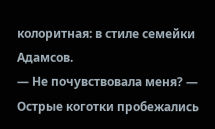колоритная: в стиле семейки Адамсов.
— Не почувствовала меня? — Острые коготки пробежались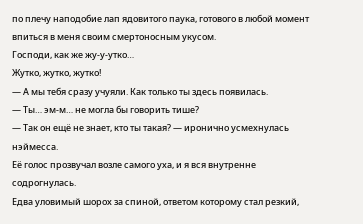по плечу наподобие лап ядовитого паука, готового в любой момент впиться в меня своим смертоносным укусом.
Господи, как же жу-у-утко…
Жутко, жутко, жутко!
— А мы тебя сразу учуяли. Как только ты здесь появилась.
— Ты… эм-м… не могла бы говорить тише?
— Так он ещё не знает, кто ты такая? — иронично усмехнулась нэймесса.
Её голос прозвучал возле самого уха, и я вся внутренне содрогнулась.
Едва уловимый шорох за спиной, ответом которому стал резкий,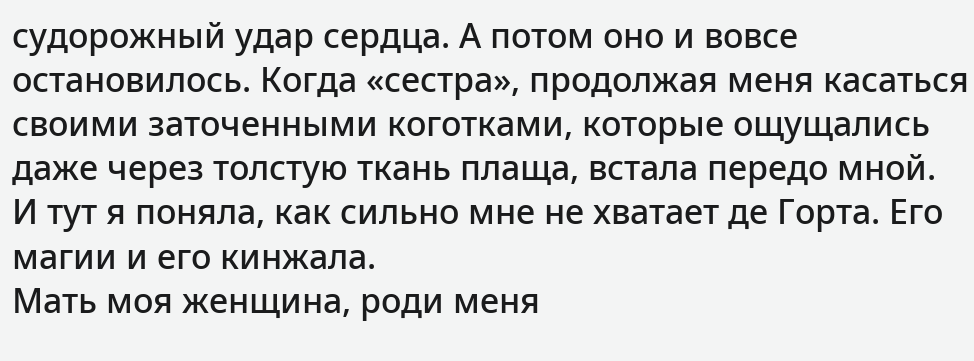судорожный удар сердца. А потом оно и вовсе остановилось. Когда «сестра», продолжая меня касаться своими заточенными коготками, которые ощущались даже через толстую ткань плаща, встала передо мной.
И тут я поняла, как сильно мне не хватает де Горта. Его магии и его кинжала.
Мать моя женщина, роди меня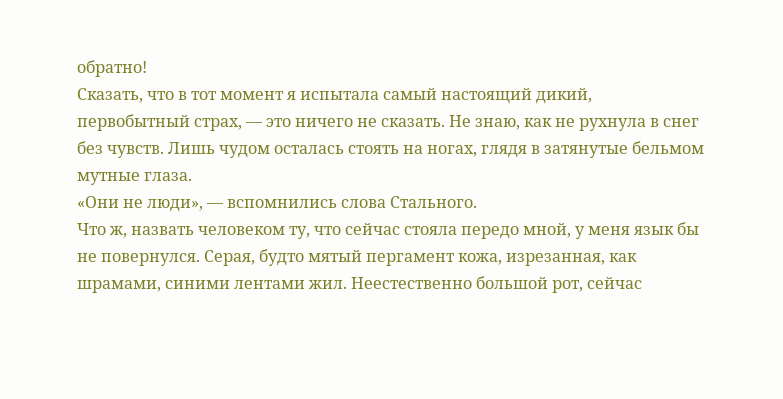обратно!
Сказать, что в тот момент я испытала самый настоящий дикий, первобытный страх, — это ничего не сказать. Не знаю, как не рухнула в снег без чувств. Лишь чудом осталась стоять на ногах, глядя в затянутые бельмом мутные глаза.
«Они не люди», — вспомнились слова Стального.
Что ж, назвать человеком ту, что сейчас стояла передо мной, у меня язык бы не повернулся. Серая, будто мятый пергамент кожа, изрезанная, как шрамами, синими лентами жил. Неестественно большой рот, сейчас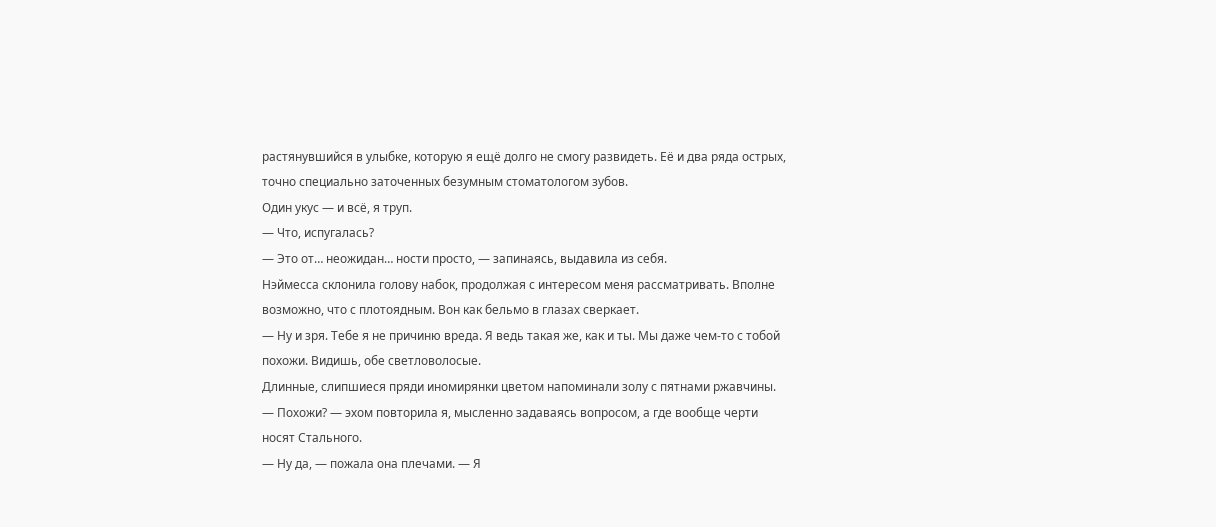растянувшийся в улыбке, которую я ещё долго не смогу развидеть. Её и два ряда острых, точно специально заточенных безумным стоматологом зубов.
Один укус — и всё, я труп.
— Что, испугалась?
— Это от… неожидан… ности просто, — запинаясь, выдавила из себя.
Нэймесса склонила голову набок, продолжая с интересом меня рассматривать. Вполне возможно, что с плотоядным. Вон как бельмо в глазах сверкает.
— Ну и зря. Тебе я не причиню вреда. Я ведь такая же, как и ты. Мы даже чем-то с тобой похожи. Видишь, обе светловолосые.
Длинные, слипшиеся пряди иномирянки цветом напоминали золу с пятнами ржавчины.
— Похожи? — эхом повторила я, мысленно задаваясь вопросом, а где вообще черти носят Стального.
— Ну да, — пожала она плечами. — Я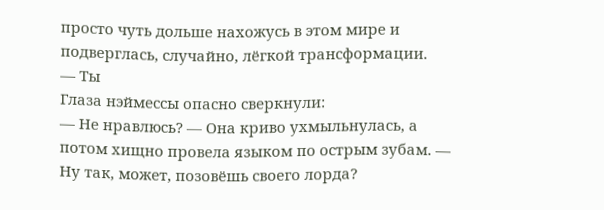просто чуть дольше нахожусь в этом мире и подверглась, случайно, лёгкой трансформации.
— Ты
Глаза нэймессы опасно сверкнули:
— Не нравлюсь? — Она криво ухмыльнулась, а потом хищно провела языком по острым зубам. — Ну так, может, позовёшь своего лорда?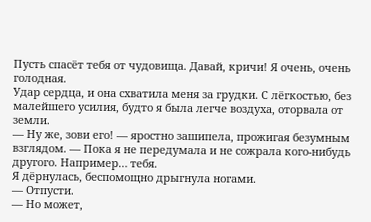Пусть спасёт тебя от чудовища. Давай, кричи! Я очень, очень голодная.
Удар сердца, и она схватила меня за грудки. С лёгкостью, без малейшего усилия, будто я была легче воздуха, оторвала от земли.
— Ну же, зови его! — яростно зашипела, прожигая безумным взглядом. — Пока я не передумала и не сожрала кого-нибудь другого. Например… тебя.
Я дёрнулась, беспомощно дрыгнула ногами.
— Отпусти.
— Но может,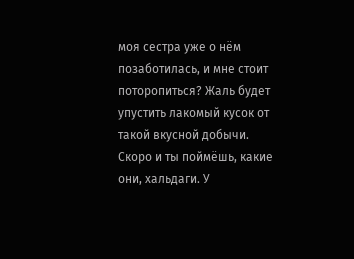моя сестра уже о нём позаботилась, и мне стоит поторопиться? Жаль будет упустить лакомый кусок от такой вкусной добычи. Скоро и ты поймёшь, какие они, хальдаги. У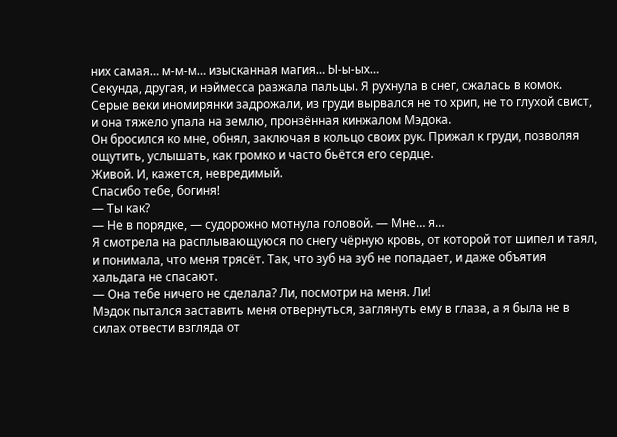них самая… м-м-м… изысканная магия… Ы-ы-ых…
Секунда, другая, и нэймесса разжала пальцы. Я рухнула в снег, сжалась в комок. Серые веки иномирянки задрожали, из груди вырвался не то хрип, не то глухой свист, и она тяжело упала на землю, пронзённая кинжалом Мэдока.
Он бросился ко мне, обнял, заключая в кольцо своих рук. Прижал к груди, позволяя ощутить, услышать, как громко и часто бьётся его сердце.
Живой. И, кажется, невредимый.
Спасибо тебе, богиня!
— Ты как?
— Не в порядке, — судорожно мотнула головой. — Мне… я…
Я смотрела на расплывающуюся по снегу чёрную кровь, от которой тот шипел и таял, и понимала, что меня трясёт. Так, что зуб на зуб не попадает, и даже объятия хальдага не спасают.
— Она тебе ничего не сделала? Ли, посмотри на меня. Ли!
Мэдок пытался заставить меня отвернуться, заглянуть ему в глаза, а я была не в силах отвести взгляда от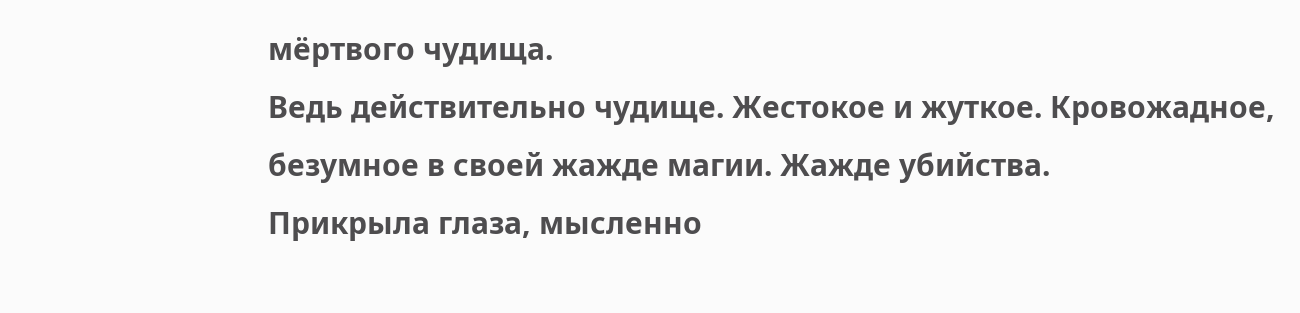мёртвого чудища.
Ведь действительно чудище. Жестокое и жуткое. Кровожадное, безумное в своей жажде магии. Жажде убийства.
Прикрыла глаза, мысленно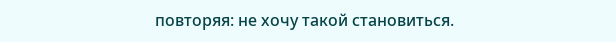повторяя: не хочу такой становиться.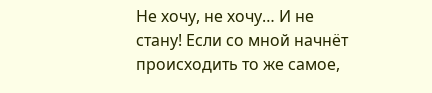Не хочу, не хочу… И не стану! Если со мной начнёт происходить то же самое,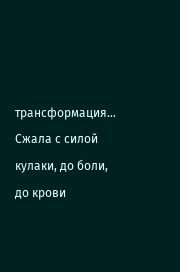трансформация… Сжала с силой кулаки, до боли, до крови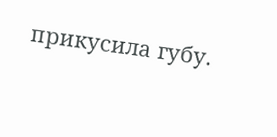прикусила губу.